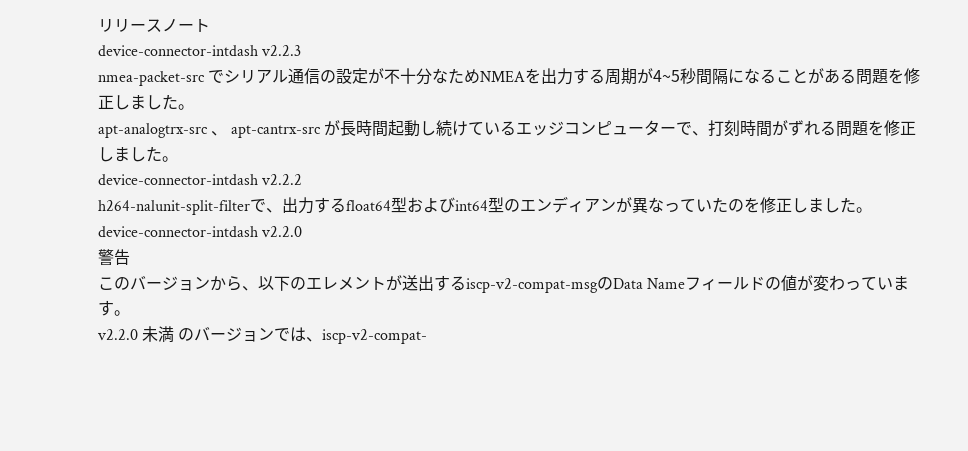リリースノート
device-connector-intdash v2.2.3
nmea-packet-src でシリアル通信の設定が不十分なためNMEAを出力する周期が4~5秒間隔になることがある問題を修正しました。
apt-analogtrx-src 、 apt-cantrx-src が長時間起動し続けているエッジコンピューターで、打刻時間がずれる問題を修正しました。
device-connector-intdash v2.2.2
h264-nalunit-split-filterで、出力するfloat64型およびint64型のエンディアンが異なっていたのを修正しました。
device-connector-intdash v2.2.0
警告
このバージョンから、以下のエレメントが送出するiscp-v2-compat-msgのData Nameフィールドの値が変わっています。
v2.2.0 未満 のバージョンでは、iscp-v2-compat-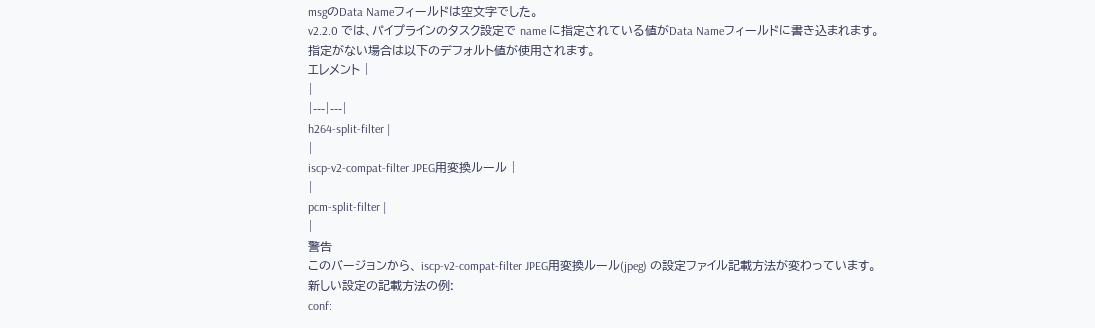msgのData Nameフィールドは空文字でした。
v2.2.0 では、パイプラインのタスク設定で name に指定されている値がData Nameフィールドに書き込まれます。
指定がない場合は以下のデフォルト値が使用されます。
エレメント |
|
|---|---|
h264-split-filter |
|
iscp-v2-compat-filter JPEG用変換ルール |
|
pcm-split-filter |
|
警告
このバージョンから、 iscp-v2-compat-filter JPEG用変換ルール(jpeg) の設定ファイル記載方法が変わっています。
新しい設定の記載方法の例:
conf: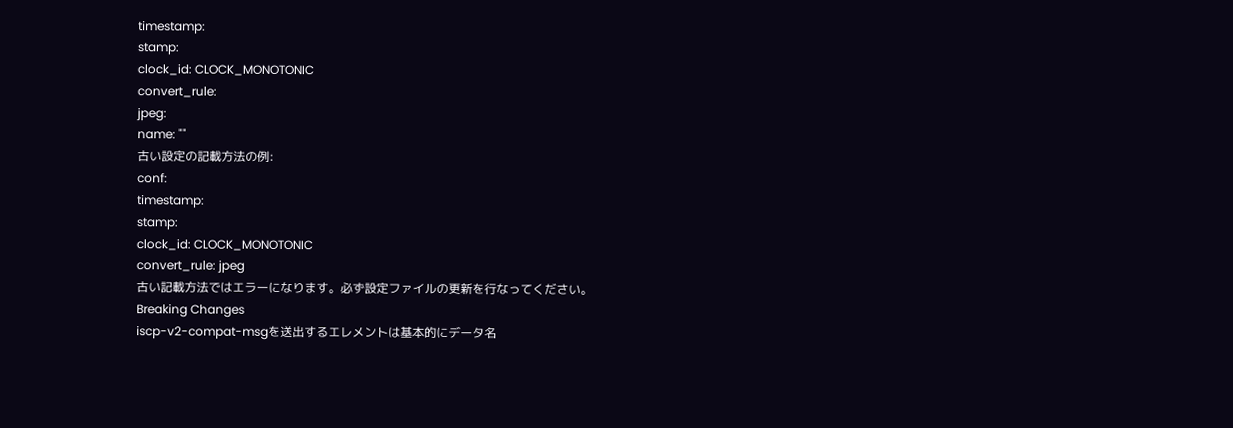timestamp:
stamp:
clock_id: CLOCK_MONOTONIC
convert_rule:
jpeg:
name: ""
古い設定の記載方法の例:
conf:
timestamp:
stamp:
clock_id: CLOCK_MONOTONIC
convert_rule: jpeg
古い記載方法ではエラーになります。必ず設定ファイルの更新を行なってください。
Breaking Changes
iscp-v2-compat-msgを送出するエレメントは基本的にデータ名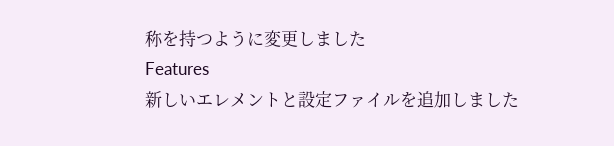称を持つように変更しました
Features
新しいエレメントと設定ファイルを追加しました